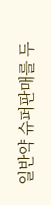일반약 슈퍼판매를 두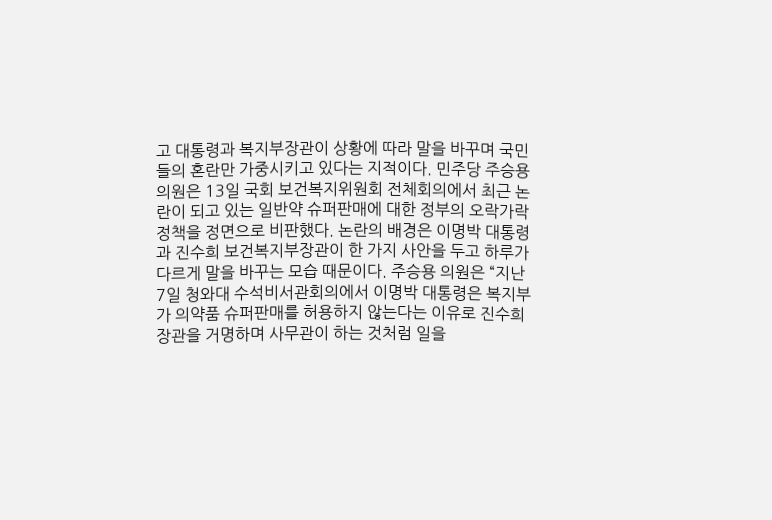고 대통령과 복지부장관이 상황에 따라 말을 바꾸며 국민들의 혼란만 가중시키고 있다는 지적이다. 민주당 주승용 의원은 13일 국회 보건복지위원회 전체회의에서 최근 논란이 되고 있는 일반약 슈퍼판매에 대한 정부의 오락가락 정책을 정면으로 비판했다. 논란의 배경은 이명박 대통령과 진수희 보건복지부장관이 한 가지 사안을 두고 하루가 다르게 말을 바꾸는 모습 때문이다. 주승용 의원은 “지난 7일 청와대 수석비서관회의에서 이명박 대통령은 복지부가 의약품 슈퍼판매를 허용하지 않는다는 이유로 진수희 장관을 거명하며 사무관이 하는 것처럼 일을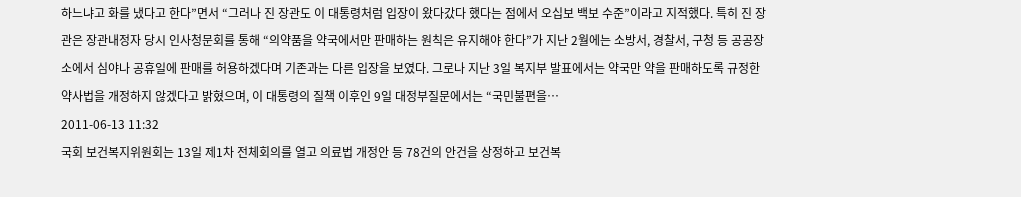하느냐고 화를 냈다고 한다”면서 “그러나 진 장관도 이 대통령처럼 입장이 왔다갔다 했다는 점에서 오십보 백보 수준”이라고 지적했다. 특히 진 장관은 장관내정자 당시 인사청문회를 통해 “의약품을 약국에서만 판매하는 원칙은 유지해야 한다”가 지난 2월에는 소방서, 경찰서, 구청 등 공공장소에서 심야나 공휴일에 판매를 허용하겠다며 기존과는 다른 입장을 보였다. 그로나 지난 3일 복지부 발표에서는 약국만 약을 판매하도록 규정한 약사법을 개정하지 않겠다고 밝혔으며, 이 대통령의 질책 이후인 9일 대정부질문에서는 “국민불편을…
2011-06-13 11:32
국회 보건복지위원회는 13일 제1차 전체회의를 열고 의료법 개정안 등 78건의 안건을 상정하고 보건복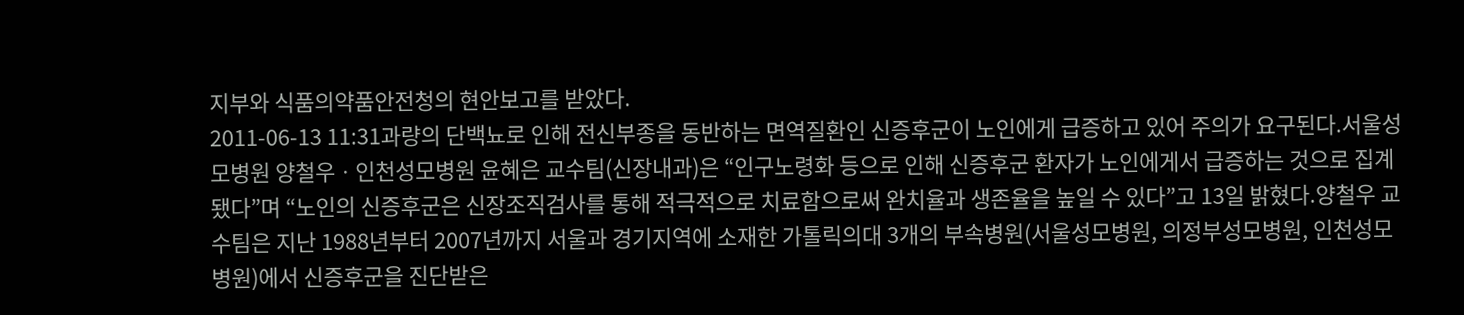지부와 식품의약품안전청의 현안보고를 받았다.
2011-06-13 11:31과량의 단백뇨로 인해 전신부종을 동반하는 면역질환인 신증후군이 노인에게 급증하고 있어 주의가 요구된다.서울성모병원 양철우ㆍ인천성모병원 윤혜은 교수팀(신장내과)은 “인구노령화 등으로 인해 신증후군 환자가 노인에게서 급증하는 것으로 집계됐다”며 “노인의 신증후군은 신장조직검사를 통해 적극적으로 치료함으로써 완치율과 생존율을 높일 수 있다”고 13일 밝혔다.양철우 교수팀은 지난 1988년부터 2007년까지 서울과 경기지역에 소재한 가톨릭의대 3개의 부속병원(서울성모병원, 의정부성모병원, 인천성모병원)에서 신증후군을 진단받은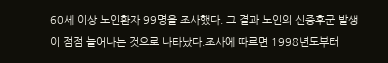60세 이상 노인환자 99명을 조사했다. 그 결과 노인의 신증후군 발생이 점점 늘어나는 것으로 나타났다.조사에 따르면 1998년도부터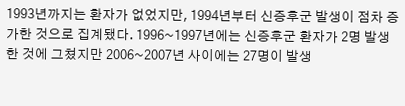1993년까지는 환자가 없었지만, 1994년부터 신증후군 발생이 점차 증가한 것으로 집계됐다. 1996~1997년에는 신증후군 환자가 2명 발생한 것에 그쳤지만 2006~2007년 사이에는 27명이 발생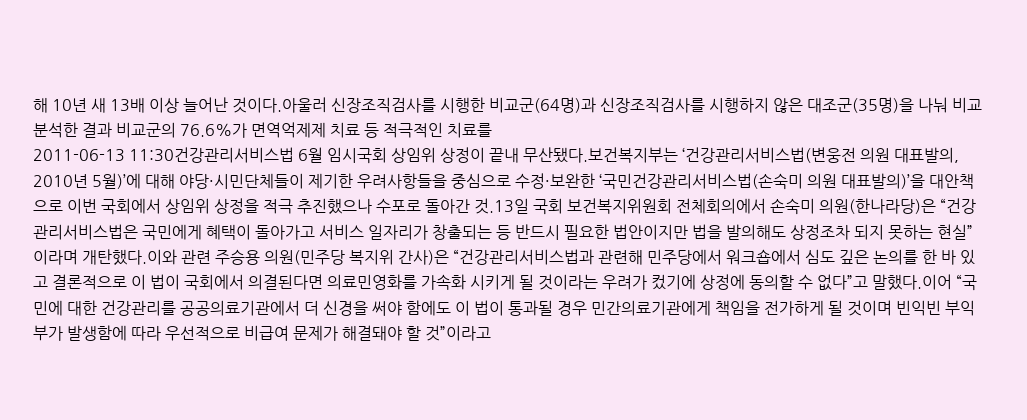해 10년 새 13배 이상 늘어난 것이다.아울러 신장조직검사를 시행한 비교군(64명)과 신장조직검사를 시행하지 않은 대조군(35명)을 나눠 비교 분석한 결과 비교군의 76.6%가 면역억제제 치료 등 적극적인 치료를
2011-06-13 11:30건강관리서비스법 6월 임시국회 상임위 상정이 끝내 무산됐다.보건복지부는 ‘건강관리서비스법(변웅전 의원 대표발의, 2010년 5월)’에 대해 야당·시민단체들이 제기한 우려사항들을 중심으로 수정·보완한 ‘국민건강관리서비스법(손숙미 의원 대표발의)’을 대안책으로 이번 국회에서 상임위 상정을 적극 추진했으나 수포로 돌아간 것.13일 국회 보건복지위원회 전체회의에서 손숙미 의원(한나라당)은 “건강관리서비스법은 국민에게 혜택이 돌아가고 서비스 일자리가 창출되는 등 반드시 필요한 법안이지만 법을 발의해도 상정조차 되지 못하는 현실”이라며 개탄했다.이와 관련 주승용 의원(민주당 복지위 간사)은 “건강관리서비스법과 관련해 민주당에서 워크숍에서 심도 깊은 논의를 한 바 있고 결론적으로 이 법이 국회에서 의결된다면 의료민영화를 가속화 시키게 될 것이라는 우려가 컸기에 상정에 동의할 수 없다”고 말했다.이어 “국민에 대한 건강관리를 공공의료기관에서 더 신경을 써야 함에도 이 법이 통과될 경우 민간의료기관에게 책임을 전가하게 될 것이며 빈익빈 부익부가 발생함에 따라 우선적으로 비급여 문제가 해결돼야 할 것”이라고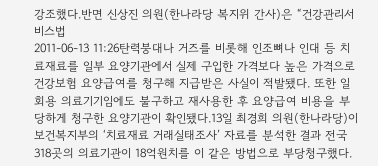강조했다.반면 신상진 의원(한나라당 복지위 간사)은 “건강관리서비스법
2011-06-13 11:26탄력붕대나 거즈를 비롯해 인조뼈나 인대 등 치료재료를 일부 요양기관에서 실제 구입한 가격보다 높은 가격으로 건강보험 요양급여를 청구해 지급받은 사실이 적발됐다. 또한 일회용 의료기기임에도 불구하고 재사용한 후 요양급여 비용을 부당하게 청구한 요양기관이 확인됐다.13일 최경희 의원(한나라당)이 보건복지부의 ‘치료재료 거래실태조사’ 자료를 분석한 결과 전국 318곳의 의료기관이 18억원치를 이 같은 방법으로 부당청구했다.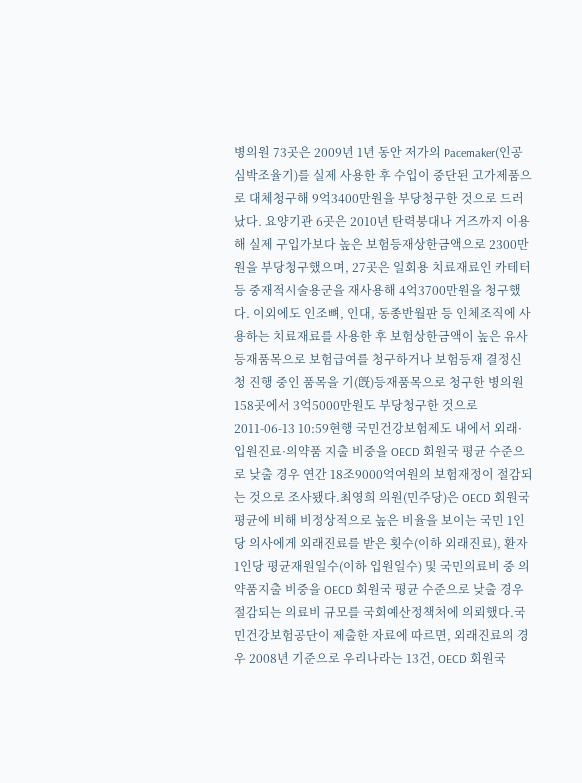병의원 73곳은 2009년 1년 동안 저가의 Pacemaker(인공심박조율기)를 실제 사용한 후 수입이 중단된 고가제품으로 대체청구해 9억3400만원을 부당청구한 것으로 드러났다. 요양기관 6곳은 2010년 탄력붕대나 거즈까지 이용해 실제 구입가보다 높은 보험등재상한금액으로 2300만원을 부당청구했으며, 27곳은 일회용 치료재료인 카테터 등 중재적시술용군을 재사용해 4억3700만원을 청구했다. 이외에도 인조뼈, 인대, 동종반월판 등 인체조직에 사용하는 치료재료를 사용한 후 보험상한금액이 높은 유사 등재품목으로 보험급여를 청구하거나 보험등재 결정신청 진행 중인 품목을 기(旣)등재품목으로 청구한 병의원 158곳에서 3억5000만원도 부당청구한 것으로
2011-06-13 10:59현행 국민건강보험제도 내에서 외래·입원진료·의약품 지출 비중을 OECD 회원국 평균 수준으로 낮출 경우 연간 18조9000억여원의 보험재정이 절감되는 것으로 조사됐다.최영희 의원(민주당)은 OECD 회원국 평균에 비해 비정상적으로 높은 비율을 보이는 국민 1인당 의사에게 외래진료를 받은 횟수(이하 외래진료), 환자 1인당 평균재원일수(이하 입원일수) 및 국민의료비 중 의약품지출 비중을 OECD 회원국 평균 수준으로 낮출 경우 절감되는 의료비 규모를 국회예산정책처에 의뢰했다.국민건강보험공단이 제출한 자료에 따르면, 외래진료의 경우 2008년 기준으로 우리나라는 13건, OECD 회원국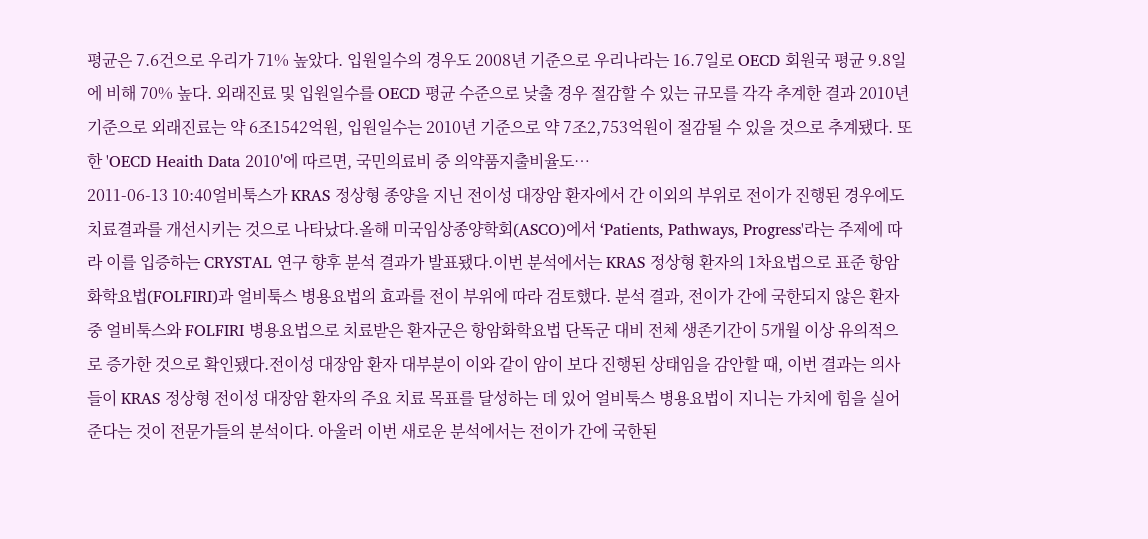평균은 7.6건으로 우리가 71% 높았다. 입원일수의 경우도 2008년 기준으로 우리나라는 16.7일로 OECD 회원국 평균 9.8일에 비해 70% 높다. 외래진료 및 입원일수를 OECD 평균 수준으로 낮출 경우 절감할 수 있는 규모를 각각 추계한 결과 2010년 기준으로 외래진료는 약 6조1542억원, 입원일수는 2010년 기준으로 약 7조2,753억원이 절감될 수 있을 것으로 추계됐다. 또한 'OECD Heaith Data 2010'에 따르면, 국민의료비 중 의약품지출비율도…
2011-06-13 10:40얼비툭스가 KRAS 정상형 종양을 지닌 전이성 대장암 환자에서 간 이외의 부위로 전이가 진행된 경우에도 치료결과를 개선시키는 것으로 나타났다.올해 미국임상종양학회(ASCO)에서 ‘Patients, Pathways, Progress'라는 주제에 따라 이를 입증하는 CRYSTAL 연구 향후 분석 결과가 발표됐다.이번 분석에서는 KRAS 정상형 환자의 1차요법으로 표준 항암화학요법(FOLFIRI)과 얼비툭스 병용요법의 효과를 전이 부위에 따라 검토했다. 분석 결과, 전이가 간에 국한되지 않은 환자 중 얼비툭스와 FOLFIRI 병용요법으로 치료받은 환자군은 항암화학요법 단독군 대비 전체 생존기간이 5개월 이상 유의적으로 증가한 것으로 확인됐다.전이성 대장암 환자 대부분이 이와 같이 암이 보다 진행된 상태임을 감안할 때, 이번 결과는 의사들이 KRAS 정상형 전이성 대장암 환자의 주요 치료 목표를 달성하는 데 있어 얼비툭스 병용요법이 지니는 가치에 힘을 실어준다는 것이 전문가들의 분석이다. 아울러 이번 새로운 분석에서는 전이가 간에 국한된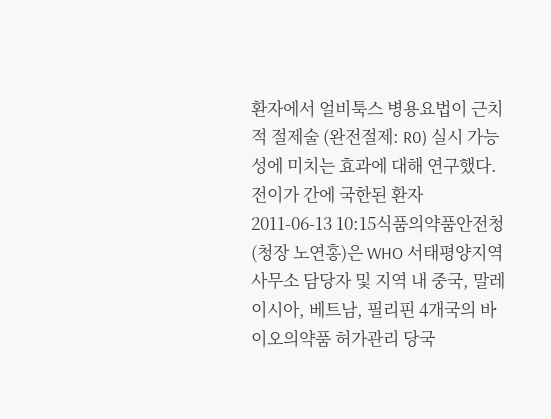환자에서 얼비툭스 병용요법이 근치적 절제술 (완전절제: R0) 실시 가능성에 미치는 효과에 대해 연구했다.전이가 간에 국한된 환자
2011-06-13 10:15식품의약품안전청(청장 노연홍)은 WHO 서태평양지역 사무소 담당자 및 지역 내 중국, 말레이시아, 베트남, 필리핀 4개국의 바이오의약품 허가관리 당국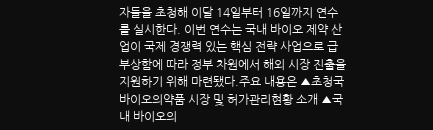자들을 초청해 이달 14일부터 16일까지 연수를 실시한다. 이번 연수는 국내 바이오 제약 산업이 국제 경쟁력 있는 핵심 전략 사업으로 급부상함에 따라 정부 차원에서 해외 시장 진출을 지원하기 위해 마련됐다.주요 내용은 ▲초청국 바이오의약품 시장 및 허가관리현황 소개 ▲국내 바이오의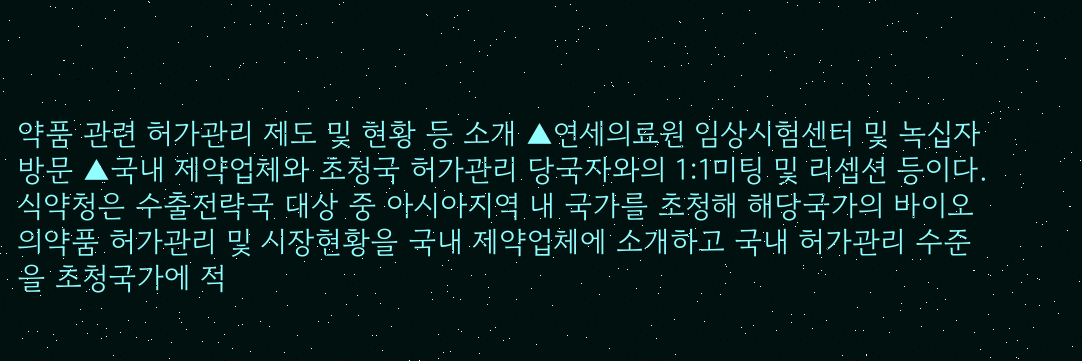약품 관련 허가관리 제도 및 현황 등 소개 ▲연세의료원 임상시험센터 및 녹십자 방문 ▲국내 제약업체와 초청국 허가관리 당국자와의 1:1미팅 및 리셉션 등이다.식약청은 수출전략국 대상 중 아시아지역 내 국가를 초청해 해당국가의 바이오의약품 허가관리 및 시장현황을 국내 제약업체에 소개하고 국내 허가관리 수준을 초청국가에 적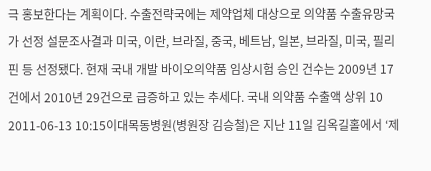극 홍보한다는 계획이다. 수출전략국에는 제약업체 대상으로 의약품 수출유망국가 선정 설문조사결과 미국, 이란, 브라질, 중국, 베트남, 일본, 브라질, 미국, 필리핀 등 선정됐다. 현재 국내 개발 바이오의약품 임상시험 승인 건수는 2009년 17건에서 2010년 29건으로 급증하고 있는 추세다. 국내 의약품 수출액 상위 10
2011-06-13 10:15이대목동병원(병원장 김승철)은 지난 11일 김옥길홀에서 ‘제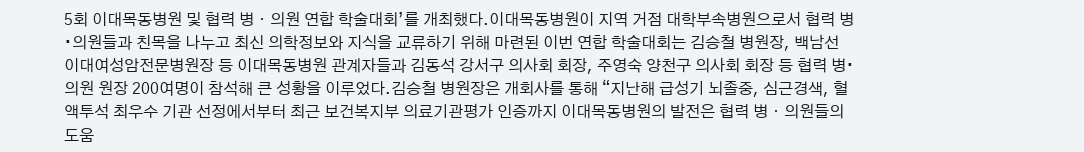5회 이대목동병원 및 협력 병ㆍ의원 연합 학술대회’를 개최했다.이대목동병원이 지역 거점 대학부속병원으로서 협력 병∙의원들과 친목을 나누고 최신 의학정보와 지식을 교류하기 위해 마련된 이번 연합 학술대회는 김승철 병원장, 백남선 이대여성암전문병원장 등 이대목동병원 관계자들과 김동석 강서구 의사회 회장, 주영숙 양천구 의사회 회장 등 협력 병∙의원 원장 200여명이 참석해 큰 성황을 이루었다.김승철 병원장은 개회사를 통해 “지난해 급성기 뇌졸중, 심근경색, 혈액투석 최우수 기관 선정에서부터 최근 보건복지부 의료기관평가 인증까지 이대목동병원의 발전은 협력 병ㆍ의원들의 도움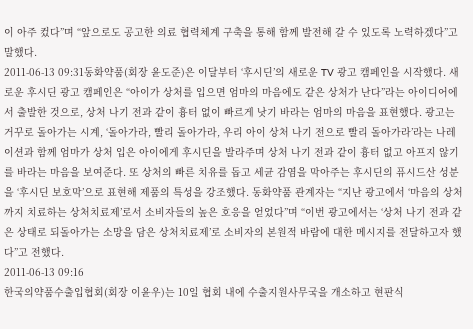이 아주 컸다”며 “앞으로도 공고한 의료 협력체계 구축을 통해 함께 발전해 갈 수 있도록 노력하겠다”고 말했다.
2011-06-13 09:31동화약품(회장 윤도준)은 이달부터 ‘후시딘’의 새로운 TV 광고 캠페인을 시작했다. 새로운 후시딘 광고 캠페인은 “아이가 상처를 입으면 엄마의 마음에도 같은 상처가 난다”라는 아이디어에서 출발한 것으로, 상처 나기 전과 같이 흉터 없이 빠르게 낫기 바라는 엄마의 마음을 표현했다. 광고는 거꾸로 돌아가는 시계, ‘돌아가라, 빨리 돌아가라, 우리 아이 상처 나기 전으로 빨리 돌아가라’라는 나레이션과 함께 엄마가 상처 입은 아이에게 후시딘을 발라주며 상처 나기 전과 같이 흉터 없고 아프지 않기를 바라는 마음을 보여준다. 또 상처의 빠른 치유를 돕고 세균 감염을 막아주는 후시딘의 퓨시드산 성분을 ‘후시딘 보호막’으로 표현해 제품의 특성을 강조했다. 동화약품 관계자는 “지난 광고에서 ‘마음의 상처까지 치료하는 상처치료제’로서 소비자들의 높은 호응을 얻었다”며 “이번 광고에서는 ‘상처 나기 전과 같은 상태로 되돌아가는 소망을 담은 상처치료제’로 소비자의 본원적 바람에 대한 메시지를 전달하고자 했다”고 전했다.
2011-06-13 09:16
한국의약품수출입협회(회장 이윤우)는 10일 협회 내에 수출지원사무국을 개소하고 현판식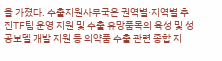을 가졌다. 수출지원사무국은 권역별·지역별 추진TF팀 운영 지원 및 수출 유망품목의 육성 및 성공보델 개발 지원 등 의약품 수출 관련 종합 지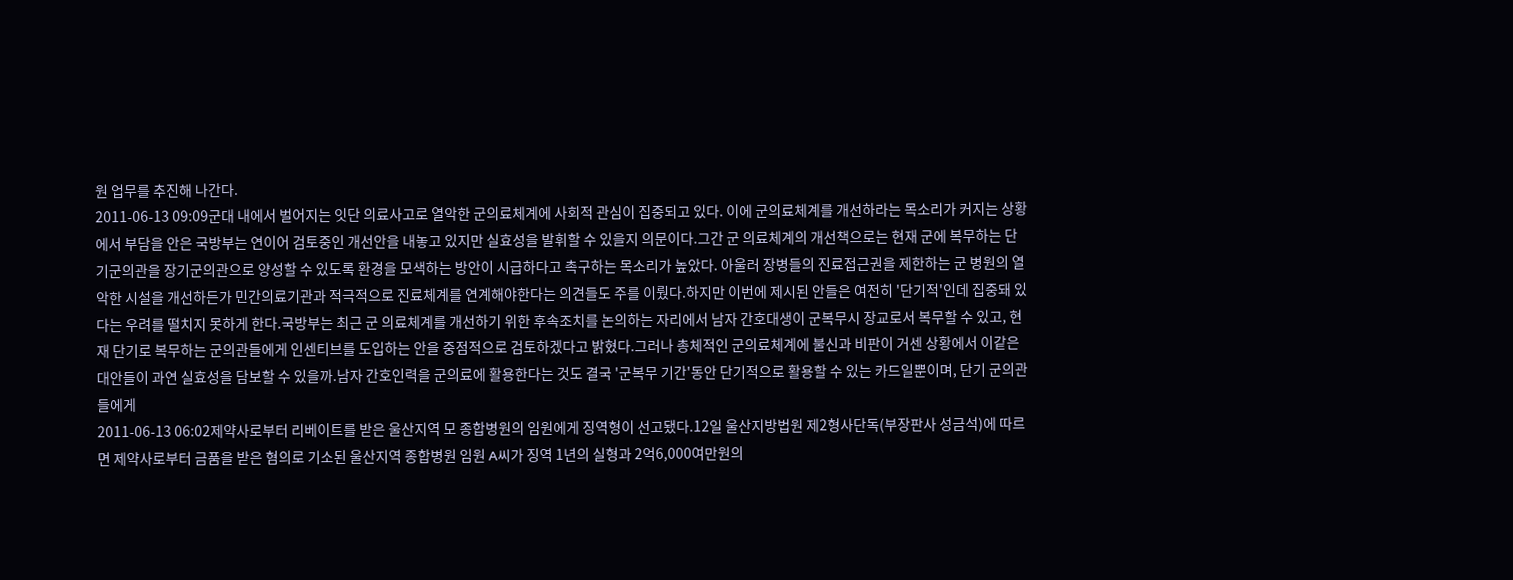원 업무를 추진해 나간다.
2011-06-13 09:09군대 내에서 벌어지는 잇단 의료사고로 열악한 군의료체계에 사회적 관심이 집중되고 있다. 이에 군의료체계를 개선하라는 목소리가 커지는 상황에서 부담을 안은 국방부는 연이어 검토중인 개선안을 내놓고 있지만 실효성을 발휘할 수 있을지 의문이다.그간 군 의료체계의 개선책으로는 현재 군에 복무하는 단기군의관을 장기군의관으로 양성할 수 있도록 환경을 모색하는 방안이 시급하다고 촉구하는 목소리가 높았다. 아울러 장병들의 진료접근권을 제한하는 군 병원의 열악한 시설을 개선하든가 민간의료기관과 적극적으로 진료체계를 연계해야한다는 의견들도 주를 이뤘다.하지만 이번에 제시된 안들은 여전히 '단기적'인데 집중돼 있다는 우려를 떨치지 못하게 한다.국방부는 최근 군 의료체계를 개선하기 위한 후속조치를 논의하는 자리에서 남자 간호대생이 군복무시 장교로서 복무할 수 있고, 현재 단기로 복무하는 군의관들에게 인센티브를 도입하는 안을 중점적으로 검토하겠다고 밝혔다.그러나 총체적인 군의료체계에 불신과 비판이 거센 상황에서 이같은 대안들이 과연 실효성을 담보할 수 있을까.남자 간호인력을 군의료에 활용한다는 것도 결국 '군복무 기간'동안 단기적으로 활용할 수 있는 카드일뿐이며, 단기 군의관들에게
2011-06-13 06:02제약사로부터 리베이트를 받은 울산지역 모 종합병원의 임원에게 징역형이 선고됐다.12일 울산지방법원 제2형사단독(부장판사 성금석)에 따르면 제약사로부터 금품을 받은 혐의로 기소된 울산지역 종합병원 임원 A씨가 징역 1년의 실형과 2억6,000여만원의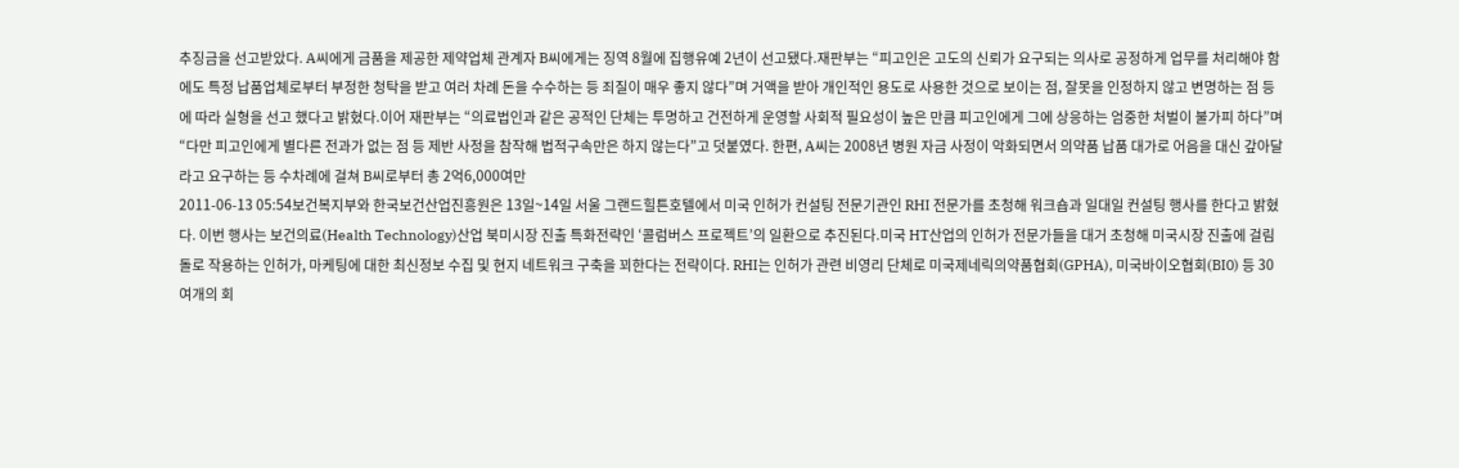추징금을 선고받았다. A씨에게 금품을 제공한 제약업체 관계자 B씨에게는 징역 8월에 집행유예 2년이 선고됐다.재판부는 “피고인은 고도의 신뢰가 요구되는 의사로 공정하게 업무를 처리해야 함에도 특정 납품업체로부터 부정한 청탁을 받고 여러 차례 돈을 수수하는 등 죄질이 매우 좋지 않다”며 거액을 받아 개인적인 용도로 사용한 것으로 보이는 점, 잘못을 인정하지 않고 변명하는 점 등에 따라 실형을 선고 했다고 밝혔다.이어 재판부는 “의료법인과 같은 공적인 단체는 투명하고 건전하게 운영할 사회적 필요성이 높은 만큼 피고인에게 그에 상응하는 엄중한 처벌이 불가피 하다”며 “다만 피고인에게 별다른 전과가 없는 점 등 제반 사정을 참작해 법적구속만은 하지 않는다”고 덧붙였다. 한편, A씨는 2008년 병원 자금 사정이 악화되면서 의약품 납품 대가로 어음을 대신 갚아달라고 요구하는 등 수차례에 걸쳐 B씨로부터 총 2억6,000여만
2011-06-13 05:54보건복지부와 한국보건산업진흥원은 13일~14일 서울 그랜드힐튼호텔에서 미국 인허가 컨설팅 전문기관인 RHI 전문가를 초청해 워크숍과 일대일 컨설팅 행사를 한다고 밝혔다. 이번 행사는 보건의료(Health Technology)산업 북미시장 진출 특화전략인 ‘콜럼버스 프로젝트’의 일환으로 추진된다.미국 HT산업의 인허가 전문가들을 대거 초청해 미국시장 진출에 걸림돌로 작용하는 인허가, 마케팅에 대한 최신정보 수집 및 현지 네트워크 구축을 꾀한다는 전략이다. RHI는 인허가 관련 비영리 단체로 미국제네릭의약품협회(GPHA), 미국바이오협회(BI0) 등 30여개의 회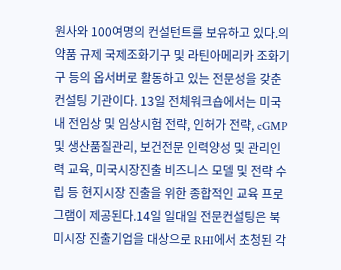원사와 100여명의 컨설턴트를 보유하고 있다.의약품 규제 국제조화기구 및 라틴아메리카 조화기구 등의 옵서버로 활동하고 있는 전문성을 갖춘 컨설팅 기관이다. 13일 전체워크숍에서는 미국 내 전임상 및 임상시험 전략, 인허가 전략, cGMP 및 생산품질관리, 보건전문 인력양성 및 관리인력 교육, 미국시장진출 비즈니스 모델 및 전략 수립 등 현지시장 진출을 위한 종합적인 교육 프로그램이 제공된다.14일 일대일 전문컨설팅은 북미시장 진출기업을 대상으로 RHI에서 초청된 각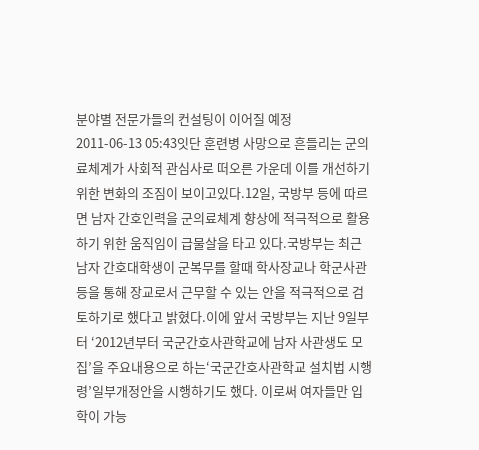분야별 전문가들의 컨설팅이 이어질 예정
2011-06-13 05:43잇단 훈련병 사망으로 흔들리는 군의료체계가 사회적 관심사로 떠오른 가운데 이를 개선하기 위한 변화의 조짐이 보이고있다.12일, 국방부 등에 따르면 남자 간호인력을 군의료체계 향상에 적극적으로 활용하기 위한 움직임이 급물살을 타고 있다.국방부는 최근 남자 간호대학생이 군복무를 할때 학사장교나 학군사관 등을 통해 장교로서 근무할 수 있는 안을 적극적으로 검토하기로 했다고 밝혔다.이에 앞서 국방부는 지난 9일부터 ‘2012년부터 국군간호사관학교에 남자 사관생도 모집’을 주요내용으로 하는‘국군간호사관학교 설치법 시행령’일부개정안을 시행하기도 했다. 이로써 여자들만 입학이 가능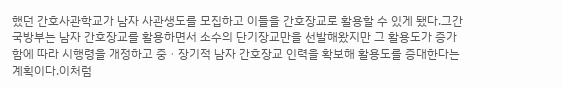했던 간호사관학교가 남자 사관생도를 모집하고 이들을 간호장교로 활용할 수 있게 됐다.그간 국방부는 남자 간호장교를 활용하면서 소수의 단기장교만을 선발해왔지만 그 활용도가 증가함에 따라 시행령을 개정하고 중ㆍ장기적 남자 간호장교 인력을 확보해 활용도를 증대한다는 계획이다.이처럼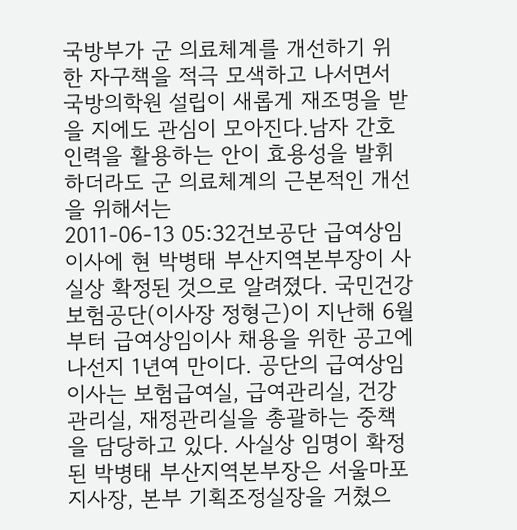국방부가 군 의료체계를 개선하기 위한 자구책을 적극 모색하고 나서면서 국방의학원 설립이 새롭게 재조명을 받을 지에도 관심이 모아진다.남자 간호인력을 활용하는 안이 효용성을 발휘하더라도 군 의료체계의 근본적인 개선을 위해서는
2011-06-13 05:32건보공단 급여상임이사에 현 박병태 부산지역본부장이 사실상 확정된 것으로 알려졌다. 국민건강보험공단(이사장 정형근)이 지난해 6월부터 급여상임이사 채용을 위한 공고에 나선지 1년여 만이다. 공단의 급여상임이사는 보험급여실, 급여관리실, 건강관리실, 재정관리실을 총괄하는 중책을 담당하고 있다. 사실상 임명이 확정된 박병태 부산지역본부장은 서울마포지사장, 본부 기획조정실장을 거쳤으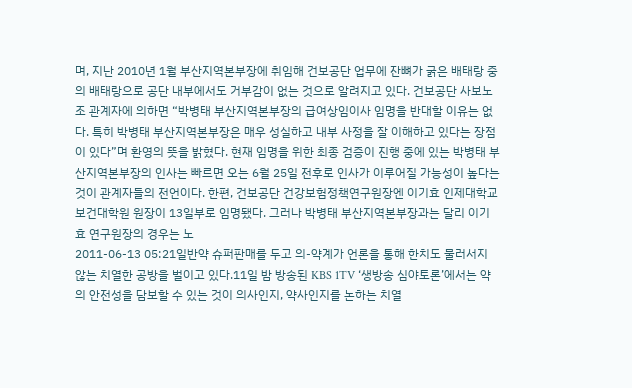며, 지난 2010년 1월 부산지역본부장에 취임해 건보공단 업무에 잔뼈가 굵은 배태랑 중의 배태랑으로 공단 내부에서도 거부감이 없는 것으로 알려지고 있다. 건보공단 사보노조 관계자에 의하면 “박병태 부산지역본부장의 급여상임이사 임명을 반대할 이유는 없다. 특히 박병태 부산지역본부장은 매우 성실하고 내부 사정을 잘 이해하고 있다는 장점이 있다”며 환영의 뜻을 밝혔다. 현재 임명을 위한 최종 검증이 진행 중에 있는 박병태 부산지역본부장의 인사는 빠르면 오는 6월 25일 전후로 인사가 이루어질 가능성이 높다는 것이 관계자들의 전언이다. 한편, 건보공단 건강보험정책연구원장엔 이기효 인제대학교 보건대학원 원장이 13일부로 임명됐다. 그러나 박병태 부산지역본부장과는 달리 이기효 연구원장의 경우는 노
2011-06-13 05:21일반약 슈퍼판매를 두고 의-약계가 언론을 통해 한치도 물러서지 않는 치열한 공방을 벌이고 있다.11일 밤 방송된 KBS 1TV ‘생방송 심야토론’에서는 약의 안전성을 담보할 수 있는 것이 의사인지, 약사인지를 논하는 치열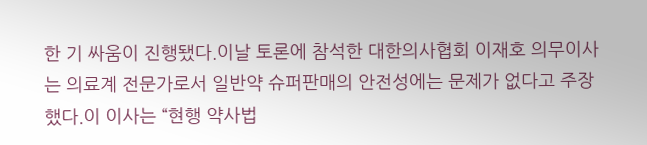한 기 싸움이 진행됐다.이날 토론에 참석한 대한의사협회 이재호 의무이사는 의료계 전문가로서 일반약 슈퍼판매의 안전성에는 문제가 없다고 주장했다.이 이사는 “현행 약사법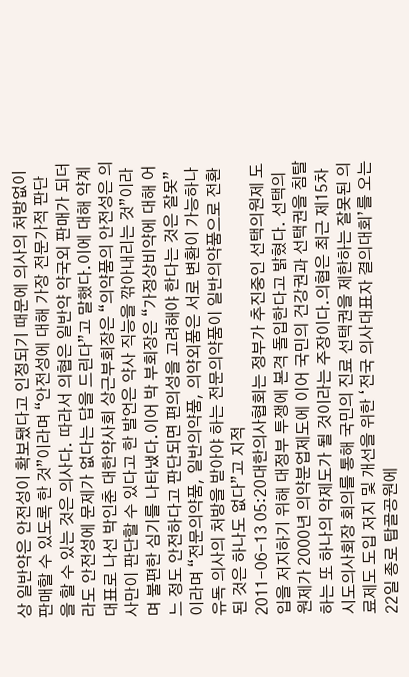상 일반약은 안전성이 확보됐다고 인정되기 때문에 의사의 처방없이 판매할 수 있도록 한 것”이라며 “안전성에 대해 가장 전문가적 판단을 할 수 있는 것은 의사다. 따라서 의협은 일반약 약국외 판매가 되더라도 안전성에 문제가 없다는 답을 드린다”고 말했다.이에 대해 약계 대표로 나선 박인춘 대한약사회 상근부회장은 “의약품의 안전성은 의사만이 판단할 수 있다고 한 발언은 약사 직능을 깎아내리는 것”이라며 불편한 심기를 나타냈다.이어 박 부회장은 “가정상비약에 대해 어느 정도 안전하다고 판단되면 편의성을 고려해야 한다는 것은 잘못”이라며 “전문의약품, 일반의약품, 의약외품은 서로 변환이 가능하나 유독 의사의 처방을 받아야 하는 전문의약품이 일반의약품으로 전환된 것은 하나도 없다”고 지적
2011-06-13 05:20대한의사협회는 정부가 추진중인 선택의원제 도입을 저지하기 위해 대정부 투쟁에 본격 돌입한다고 밝혔다. 선택의원제가 2000년 의약분업제도에 이어 국민의 건강권과 선택권을 침탈하는 또 하나의 악제도가 될 것이라는 주장이다.의협은 최근 제15차 시도의사회장 회의를 통해 국민의 진료 선택권을 제한하는 잘못된 의료제도 도입 저지 및 개선을 위한 ‘전국 의사대표자 결의대회’를 오는 22일 종로 탑골공원에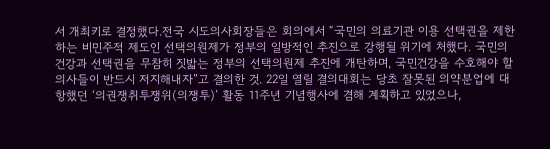서 개최키로 결정했다.전국 시도의사회장들은 회의에서 “국민의 의료기관 이용 선택권을 제한하는 비민주적 제도인 선택의원제가 정부의 일방적인 추진으로 강행될 위기에 처했다. 국민의 건강과 선택권을 무참히 짓밟는 정부의 선택의원제 추진에 개탄하며, 국민건강을 수호해야 할 의사들이 반드시 저지해내자”고 결의한 것. 22일 열릴 결의대회는 당초 잘못된 의약분업에 대항했던 ‘의권쟁취투쟁위(의쟁투)’ 활동 11주년 기념행사에 겸해 계획하고 있었으나,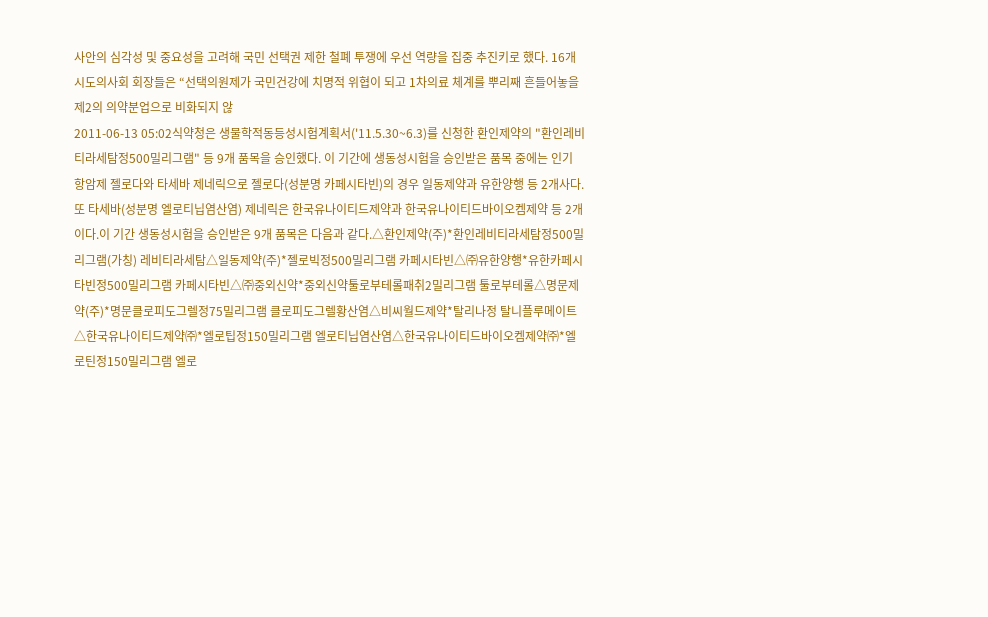사안의 심각성 및 중요성을 고려해 국민 선택권 제한 철폐 투쟁에 우선 역량을 집중 추진키로 했다. 16개 시도의사회 회장들은 “선택의원제가 국민건강에 치명적 위협이 되고 1차의료 체계를 뿌리째 흔들어놓을 제2의 의약분업으로 비화되지 않
2011-06-13 05:02식약청은 생물학적동등성시험계획서('11.5.30~6.3)를 신청한 환인제약의 "환인레비티라세탐정500밀리그램" 등 9개 품목을 승인했다. 이 기간에 생동성시험을 승인받은 품목 중에는 인기 항암제 젤로다와 타세바 제네릭으로 젤로다(성분명 카페시타빈)의 경우 일동제약과 유한양행 등 2개사다. 또 타세바(성분명 엘로티닙염산염) 제네릭은 한국유나이티드제약과 한국유나이티드바이오켐제약 등 2개이다.이 기간 생동성시험을 승인받은 9개 품목은 다음과 같다.△환인제약(주)*환인레비티라세탐정500밀리그램(가칭) 레비티라세탐△일동제약(주)*젤로빅정500밀리그램 카페시타빈△㈜유한양행*유한카페시타빈정500밀리그램 카페시타빈△㈜중외신약*중외신약툴로부테롤패취2밀리그램 툴로부테롤△명문제약(주)*명문클로피도그렐정75밀리그램 클로피도그렐황산염△비씨월드제약*탈리나정 탈니플루메이트△한국유나이티드제약㈜*엘로팁정150밀리그램 엘로티닙염산염△한국유나이티드바이오켐제약㈜*엘로틴정150밀리그램 엘로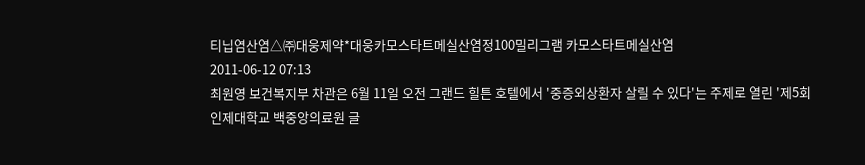티닙염산염△㈜대웅제약*대웅카모스타트메실산염정100밀리그램 카모스타트메실산염
2011-06-12 07:13
최원영 보건복지부 차관은 6월 11일 오전 그랜드 힐튼 호텔에서 '중증외상환자 살릴 수 있다'는 주제로 열린 '제5회 인제대학교 백중앙의료원 글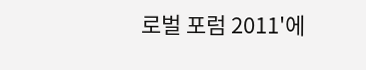로벌 포럼 2011'에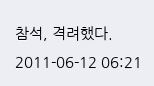참석, 격려했다.
2011-06-12 06:21